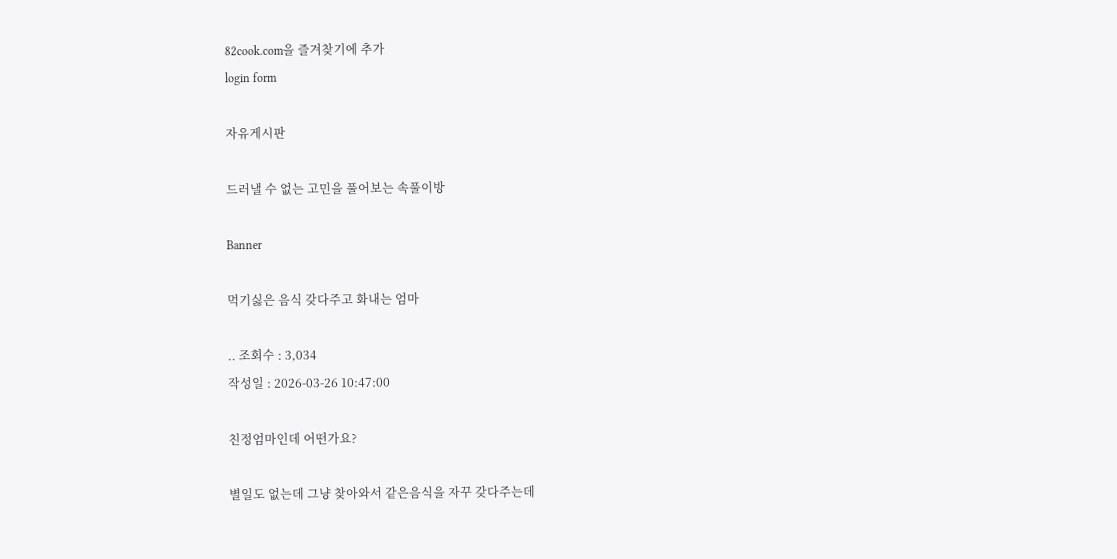82cook.com을 즐겨찾기에 추가
login form

자유게시판

드러낼 수 없는 고민을 풀어보는 속풀이방

Banner

먹기싫은 음식 갖다주고 화내는 엄마

.. 조회수 : 3,034
작성일 : 2026-03-26 10:47:00

친정엄마인데 어떤가요?

별일도 없는데 그냥 찾아와서 같은음식을 자꾸 갖다주는데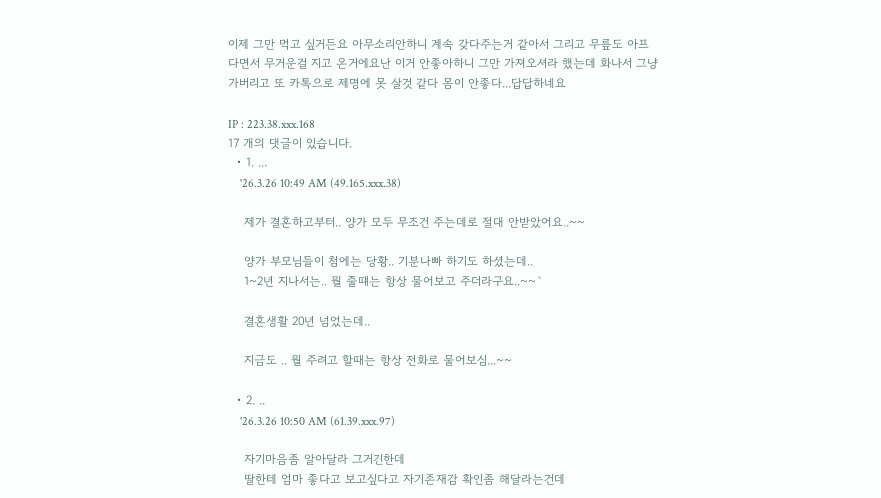이제 그만 먹고 싶거든요 아무소리안하니 계속 갖다주는거 같아서 그리고 무릎도 아프다면서 무거운걸 지고 온거에요난 이거 안좋아하니 그만 가져오셔라 했는데 화나서 그냥 가버리고 또 카톡으로 제명에 못 살것 같다 몸이 안좋다...답답하네요

IP : 223.38.xxx.168
17 개의 댓글이 있습니다.
  • 1. ...
    '26.3.26 10:49 AM (49.165.xxx.38)

    제가 결혼하고부터.. 양가 모두 무조건 주는데로 절대 안받았어요..~~

    양가 부모님들이 첨에는 당황.. 기분나빠 하기도 하셨는데..
    1~2년 지나서는.. 뭘 줄떄는 항상 물어보고 주더라구요..~~`

    결혼생활 20년 넘었는데..

    지금도 .. 뭘 주려고 할때는 항상 전화로 물어보심...~~

  • 2. ..
    '26.3.26 10:50 AM (61.39.xxx.97)

    자기마음좀 알아달라 그거긴한데
    딸한테 엄마 좋다고 보고싶다고 자기존재감 확인좀 해달라는건데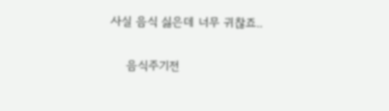사실 음식 싫은데 너무 귀찮죠..

    음식주기전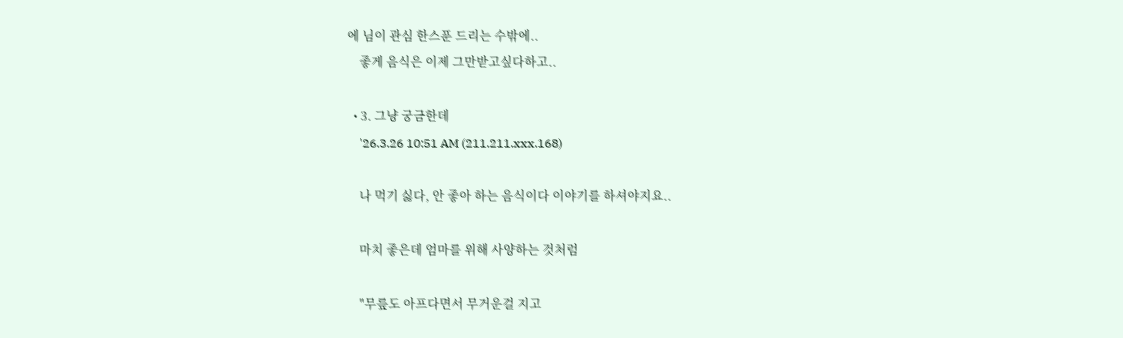에 님이 관심 한스푼 드리는 수밖에..
    좋게 음식은 이제 그만받고싶다하고..

  • 3. 그냥 궁금한데
    '26.3.26 10:51 AM (211.211.xxx.168)

    나 먹기 싫다, 안 좋아 하는 음식이다 이야기를 하셔야지요..

    마치 좋은데 엄마를 위해 사양하는 것처럼

    "무릎도 아프다면서 무거운걸 지고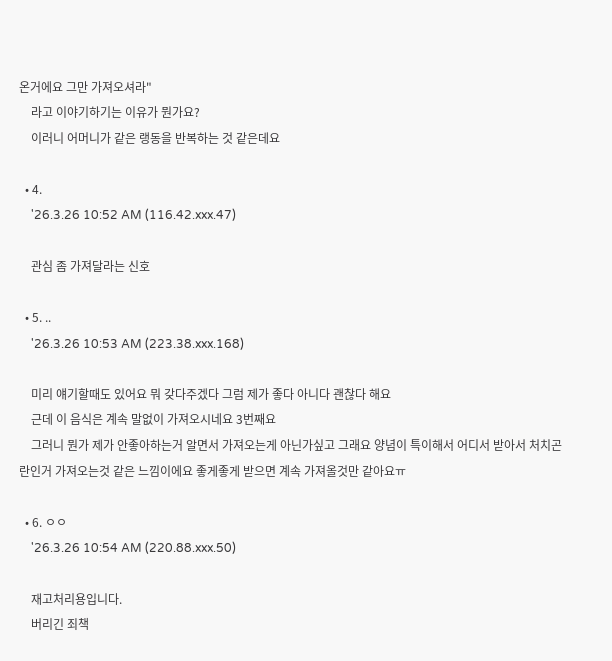온거에요 그만 가져오셔라"
    라고 이야기하기는 이유가 뭔가요?
    이러니 어머니가 같은 랭동을 반복하는 것 같은데요

  • 4.
    '26.3.26 10:52 AM (116.42.xxx.47)

    관심 좀 가져달라는 신호

  • 5. ..
    '26.3.26 10:53 AM (223.38.xxx.168)

    미리 얘기할때도 있어요 뭐 갖다주겠다 그럼 제가 좋다 아니다 괜찮다 해요
    근데 이 음식은 계속 말없이 가져오시네요 3번째요
    그러니 뭔가 제가 안좋아하는거 알면서 가져오는게 아닌가싶고 그래요 양념이 특이해서 어디서 받아서 처치곤란인거 가져오는것 같은 느낌이에요 좋게좋게 받으면 계속 가져올것만 같아요ㅠ

  • 6. ㅇㅇ
    '26.3.26 10:54 AM (220.88.xxx.50)

    재고처리용입니다.
    버리긴 죄책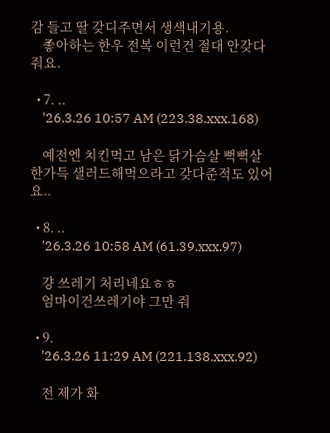감 들고 딸 갖디주면서 생색내기용.
    좋아하는 한우 전복 이런건 절대 안갖다줘요.

  • 7. ..
    '26.3.26 10:57 AM (223.38.xxx.168)

    예전엔 치킨먹고 남은 닭가슴살 뻑뻑살 한가득 샐러드해먹으라고 갖다준적도 있어요..

  • 8. ..
    '26.3.26 10:58 AM (61.39.xxx.97)

    걍 쓰레기 처리네요ㅎㅎ
    엄마이건쓰레기야 그만 줘

  • 9.
    '26.3.26 11:29 AM (221.138.xxx.92)

    전 제가 화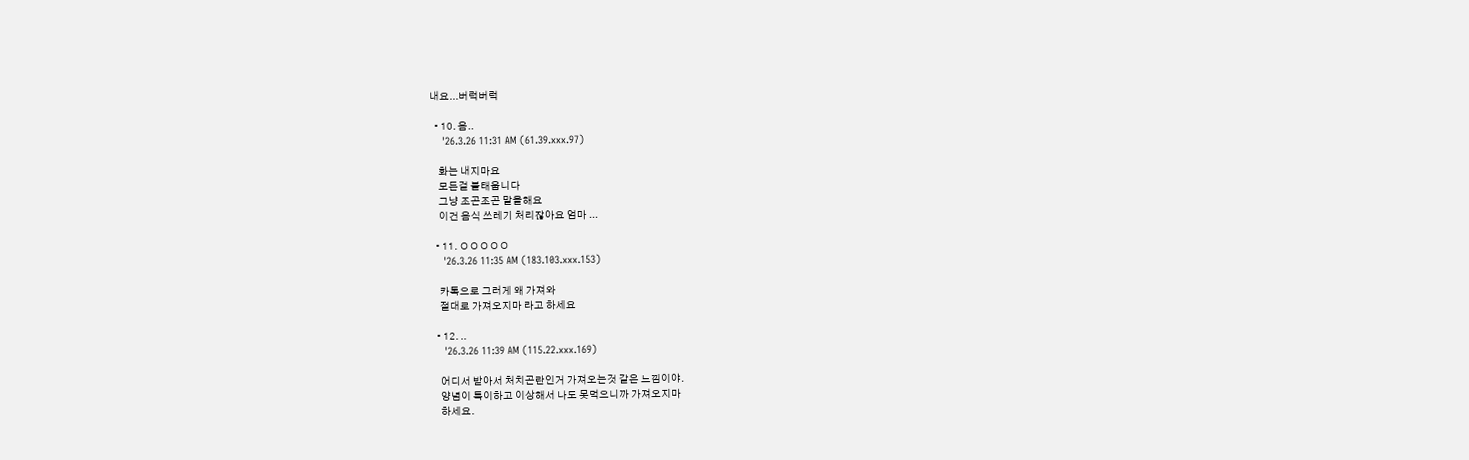내요...버럭버럭

  • 10. 음..
    '26.3.26 11:31 AM (61.39.xxx.97)

    화는 내지마요
    모든걸 불태웁니다
    그냥 조곤조곤 말을해요
    이건 음식 쓰레기 처리잖아요 엄마 ...

  • 11. ㅇㅇㅇㅇㅇ
    '26.3.26 11:35 AM (183.103.xxx.153)

    카톡으로 그러게 왜 가져와
    절대로 가져오지마 라고 하세요

  • 12. ..
    '26.3.26 11:39 AM (115.22.xxx.169)

    어디서 받아서 처치곤란인거 가져오는것 같은 느낌이야.
    양념이 특이하고 이상해서 나도 못먹으니까 가져오지마
    하세요.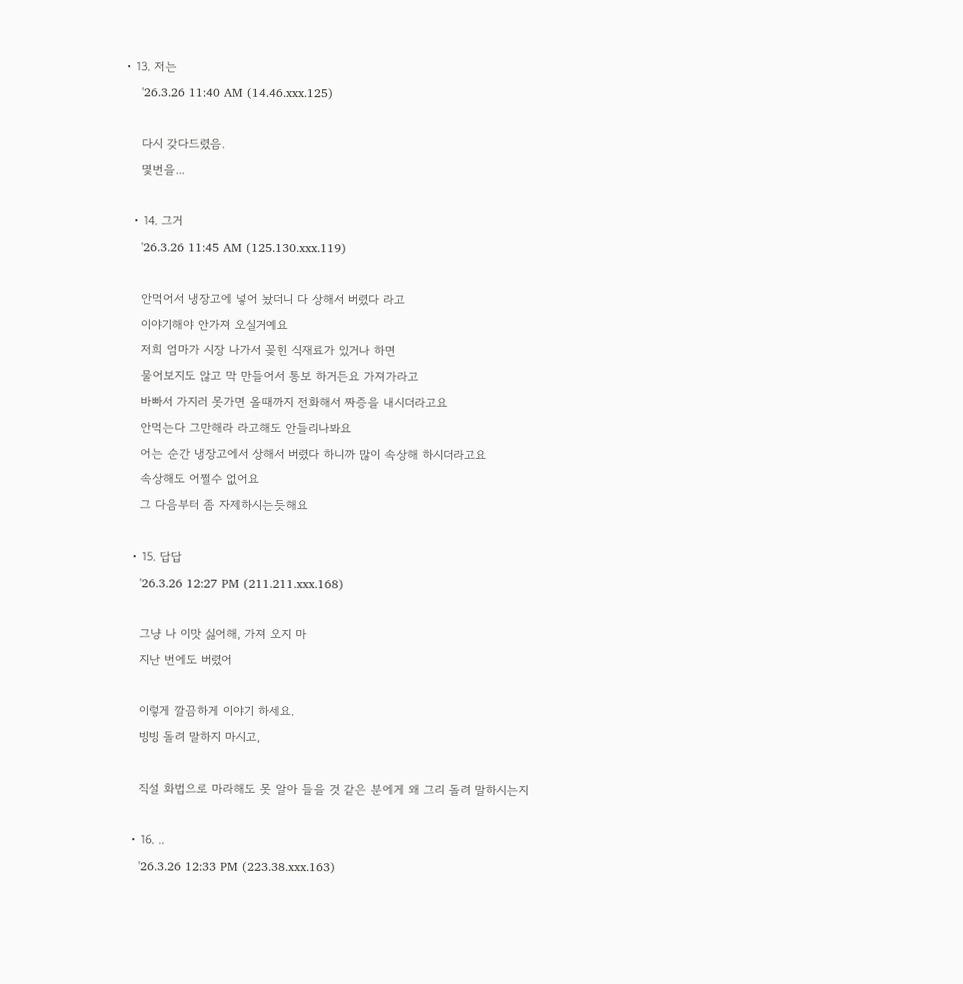• 13. 저는
    '26.3.26 11:40 AM (14.46.xxx.125)

    다시 갖다드렸음.
    몇번을...

  • 14. 그거
    '26.3.26 11:45 AM (125.130.xxx.119)

    안먹어서 냉장고에 넣어 놨더니 다 상해서 버렸다 라고
    이야기해야 안가져 오실거예요
    저희 엄마가 시장 나가서 꽂힌 식재료가 있거나 하면
    물어보지도 않고 막 만들어서 통보 하거든요 가져가라고
    바빠서 가지러 못가면 올때까지 전화해서 짜증을 내시더라고요
    안먹는다 그만해라 라고해도 안들리나봐요
    어는 순간 냉장고에서 상해서 버렸다 하니까 많이 속상해 하시더라고요
    속상해도 어쩔수 없어요
    그 다음부터 좀 자제하시는듯해요

  • 15. 답답
    '26.3.26 12:27 PM (211.211.xxx.168)

    그냥 나 이맛 싫어해, 가져 오지 마
    지난 번에도 버렸어

    이렇게 깔끔하게 이야기 하세요.
    빙빙 돌려 말하지 마시고,

    직설 화법으로 마라해도 못 알아 들을 것 같은 분에게 왜 그리 돌려 말하시는지

  • 16. ..
    '26.3.26 12:33 PM (223.38.xxx.163)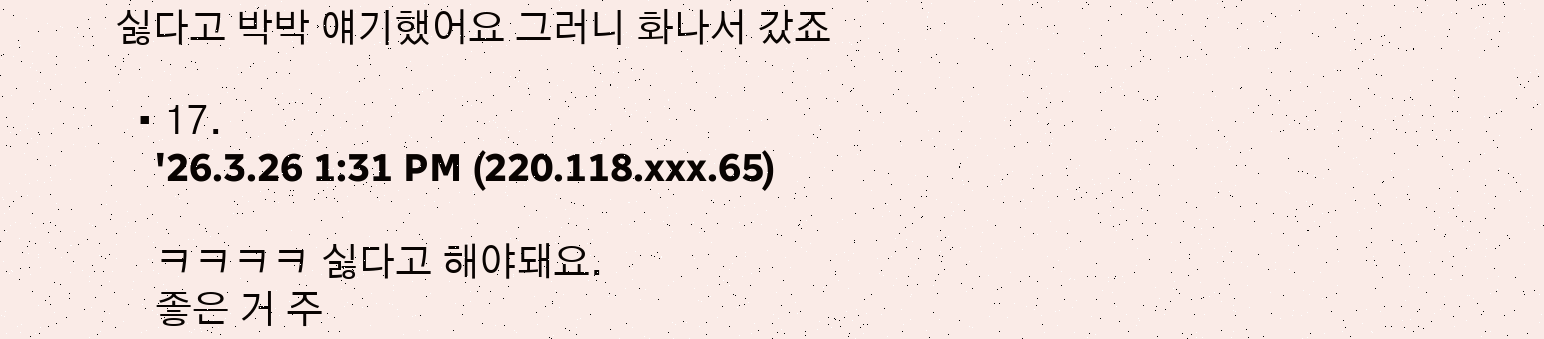싫다고 박박 얘기했어요 그러니 화나서 갔죠

  • 17.
    '26.3.26 1:31 PM (220.118.xxx.65)

    ㅋㅋㅋㅋ 싫다고 해야돼요.
    좋은 거 주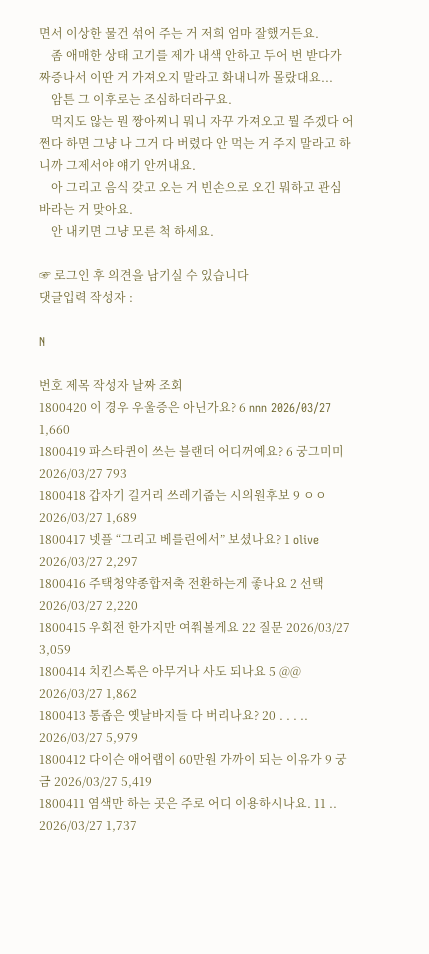면서 이상한 물건 섞어 주는 거 저희 엄마 잘했거든요.
    좀 애매한 상태 고기를 제가 내색 안하고 두어 번 받다가 짜증나서 이딴 거 가져오지 말라고 화내니까 몰랐대요...
    암튼 그 이후로는 조심하더라구요.
    먹지도 않는 뭔 짱아찌니 뭐니 자꾸 가져오고 뭘 주겠다 어쩐다 하면 그냥 나 그거 다 버렸다 안 먹는 거 주지 말라고 하니까 그제서야 얘기 안꺼내요.
    아 그리고 음식 갖고 오는 거 빈손으로 오긴 뭐하고 관심 바라는 거 맞아요.
    안 내키면 그냥 모른 척 하세요.

☞ 로그인 후 의견을 남기실 수 있습니다
댓글입력 작성자 :

N

번호 제목 작성자 날짜 조회
1800420 이 경우 우울증은 아닌가요? 6 nnn 2026/03/27 1,660
1800419 파스타퀸이 쓰는 블랜더 어디꺼예요? 6 궁그미미 2026/03/27 793
1800418 갑자기 길거리 쓰레기줍는 시의원후보 9 ㅇㅇ 2026/03/27 1,689
1800417 넷플 “그리고 베를린에서” 보셨나요? 1 olive 2026/03/27 2,297
1800416 주택청약종합저축 전환하는게 좋나요 2 선택 2026/03/27 2,220
1800415 우회전 한가지만 여쭤볼게요 22 질문 2026/03/27 3,059
1800414 치킨스톡은 아무거나 사도 되나요 5 @@ 2026/03/27 1,862
1800413 통좁은 옛날바지들 다 버리나요? 20 . . . .. 2026/03/27 5,979
1800412 다이슨 애어랩이 60만원 가까이 되는 이유가 9 궁금 2026/03/27 5,419
1800411 염색만 하는 곳은 주로 어디 이용하시나요. 11 .. 2026/03/27 1,737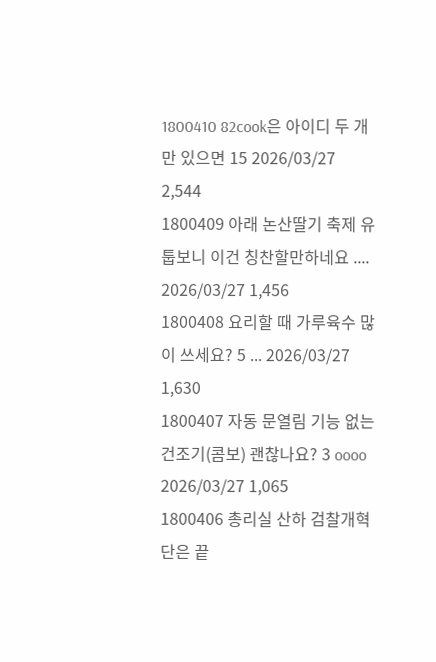1800410 82cook은 아이디 두 개만 있으면 15 2026/03/27 2,544
1800409 아래 논산딸기 축제 유툽보니 이건 칭찬할만하네요 .... 2026/03/27 1,456
1800408 요리할 때 가루육수 많이 쓰세요? 5 ... 2026/03/27 1,630
1800407 자동 문열림 기능 없는 건조기(콤보) 괜찮나요? 3 oooo 2026/03/27 1,065
1800406 총리실 산하 검찰개혁단은 끝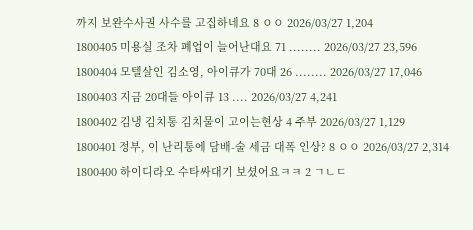까지 보완수사권 사수를 고집하네요 8 ㅇㅇ 2026/03/27 1,204
1800405 미용실 조차 폐업이 늘어난대요 71 ........ 2026/03/27 23,596
1800404 모텔살인 김소영, 아이큐가 70대 26 ........ 2026/03/27 17,046
1800403 지금 20대들 아이큐 13 .... 2026/03/27 4,241
1800402 김냉 김치통 김치물이 고이는현상 4 주부 2026/03/27 1,129
1800401 정부, 이 난리통에 담배-술 세금 대폭 인상? 8 ㅇㅇ 2026/03/27 2,314
1800400 하이디라오 수타싸대기 보셨어요ㅋㅋ 2 ㄱㄴㄷ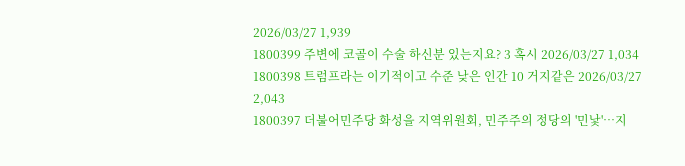2026/03/27 1,939
1800399 주변에 코골이 수술 하신분 있는지요? 3 혹시 2026/03/27 1,034
1800398 트럼프라는 이기적이고 수준 낮은 인간 10 거지같은 2026/03/27 2,043
1800397 더불어민주당 화성을 지역위원회, 민주주의 정당의 '민낯'…지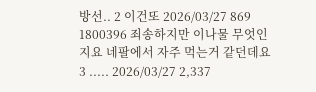방선.. 2 이건또 2026/03/27 869
1800396 죄송하지만 이나물 무엇인지요 네팔에서 자주 먹는거 같던데요 3 ..... 2026/03/27 2,337